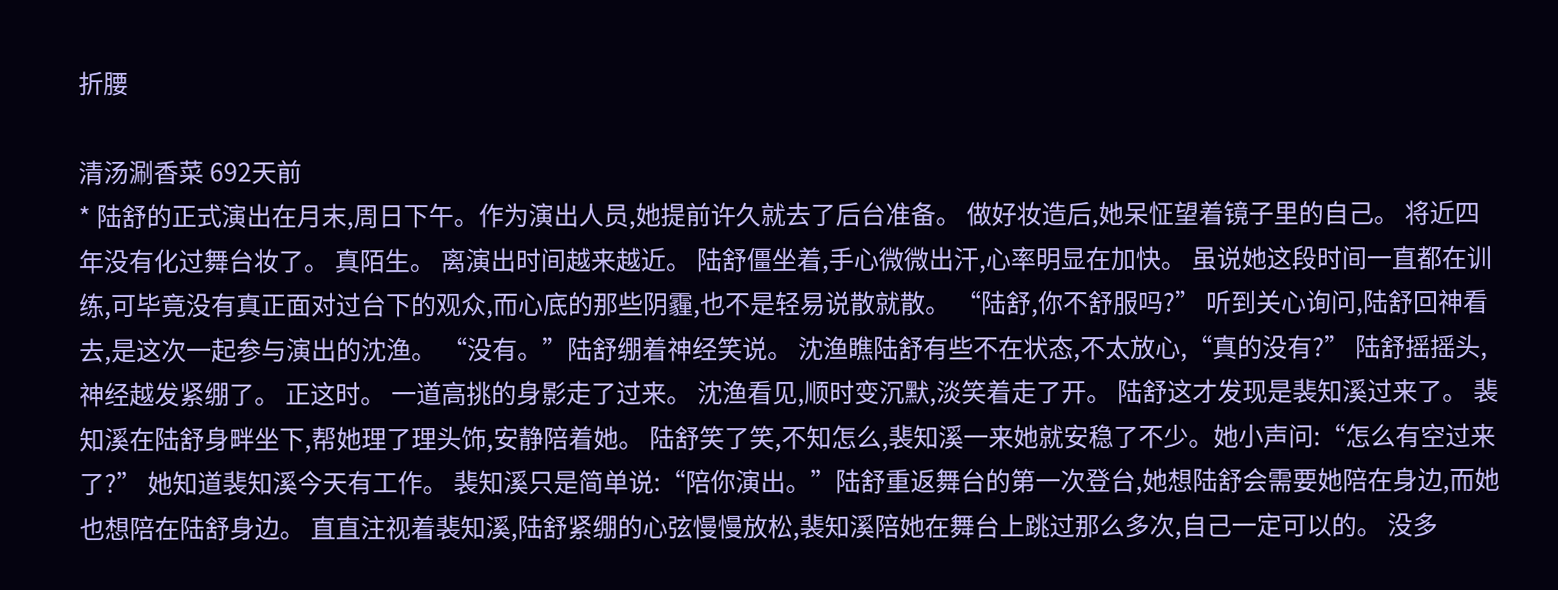折腰

清汤涮香菜 692天前
* 陆舒的正式演出在月末,周日下午。作为演出人员,她提前许久就去了后台准备。 做好妆造后,她呆怔望着镜子里的自己。 将近四年没有化过舞台妆了。 真陌生。 离演出时间越来越近。 陆舒僵坐着,手心微微出汗,心率明显在加快。 虽说她这段时间一直都在训练,可毕竟没有真正面对过台下的观众,而心底的那些阴霾,也不是轻易说散就散。 “陆舒,你不舒服吗?” 听到关心询问,陆舒回神看去,是这次一起参与演出的沈渔。 “没有。”陆舒绷着神经笑说。 沈渔瞧陆舒有些不在状态,不太放心,“真的没有?” 陆舒摇摇头,神经越发紧绷了。 正这时。 一道高挑的身影走了过来。 沈渔看见,顺时变沉默,淡笑着走了开。 陆舒这才发现是裴知溪过来了。 裴知溪在陆舒身畔坐下,帮她理了理头饰,安静陪着她。 陆舒笑了笑,不知怎么,裴知溪一来她就安稳了不少。她小声问:“怎么有空过来了?” 她知道裴知溪今天有工作。 裴知溪只是简单说:“陪你演出。”陆舒重返舞台的第一次登台,她想陆舒会需要她陪在身边,而她也想陪在陆舒身边。 直直注视着裴知溪,陆舒紧绷的心弦慢慢放松,裴知溪陪她在舞台上跳过那么多次,自己一定可以的。 没多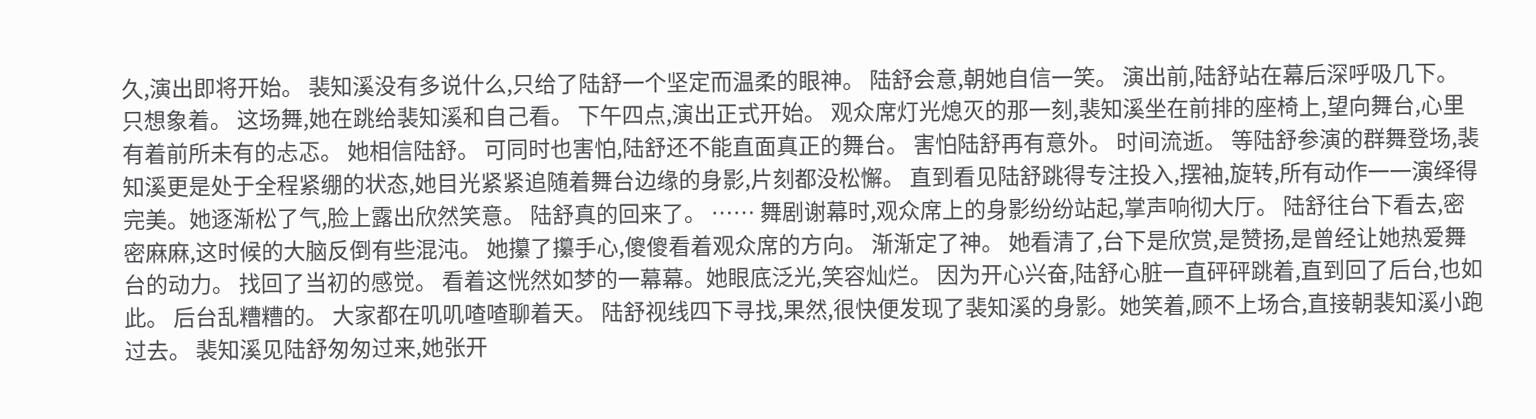久,演出即将开始。 裴知溪没有多说什么,只给了陆舒一个坚定而温柔的眼神。 陆舒会意,朝她自信一笑。 演出前,陆舒站在幕后深呼吸几下。 只想象着。 这场舞,她在跳给裴知溪和自己看。 下午四点,演出正式开始。 观众席灯光熄灭的那一刻,裴知溪坐在前排的座椅上,望向舞台,心里有着前所未有的忐忑。 她相信陆舒。 可同时也害怕,陆舒还不能直面真正的舞台。 害怕陆舒再有意外。 时间流逝。 等陆舒参演的群舞登场,裴知溪更是处于全程紧绷的状态,她目光紧紧追随着舞台边缘的身影,片刻都没松懈。 直到看见陆舒跳得专注投入,摆袖,旋转,所有动作一一演绎得完美。她逐渐松了气,脸上露出欣然笑意。 陆舒真的回来了。 …… 舞剧谢幕时,观众席上的身影纷纷站起,掌声响彻大厅。 陆舒往台下看去,密密麻麻,这时候的大脑反倒有些混沌。 她攥了攥手心,傻傻看着观众席的方向。 渐渐定了神。 她看清了,台下是欣赏,是赞扬,是曾经让她热爱舞台的动力。 找回了当初的感觉。 看着这恍然如梦的一幕幕。她眼底泛光,笑容灿烂。 因为开心兴奋,陆舒心脏一直砰砰跳着,直到回了后台,也如此。 后台乱糟糟的。 大家都在叽叽喳喳聊着天。 陆舒视线四下寻找,果然,很快便发现了裴知溪的身影。她笑着,顾不上场合,直接朝裴知溪小跑过去。 裴知溪见陆舒匆匆过来,她张开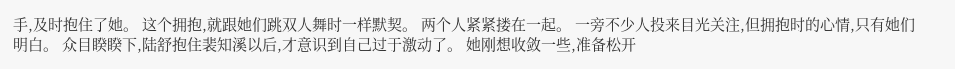手,及时抱住了她。 这个拥抱,就跟她们跳双人舞时一样默契。 两个人紧紧搂在一起。 一旁不少人投来目光关注,但拥抱时的心情,只有她们明白。 众目睽睽下,陆舒抱住裴知溪以后,才意识到自己过于激动了。 她刚想收敛一些,准备松开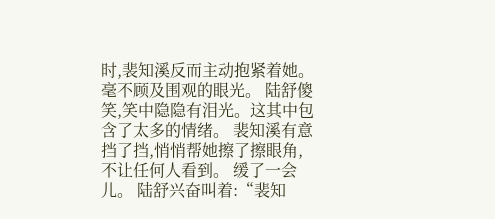时,裴知溪反而主动抱紧着她。 毫不顾及围观的眼光。 陆舒傻笑,笑中隐隐有泪光。这其中包含了太多的情绪。 裴知溪有意挡了挡,悄悄帮她擦了擦眼角,不让任何人看到。 缓了一会儿。 陆舒兴奋叫着:“裴知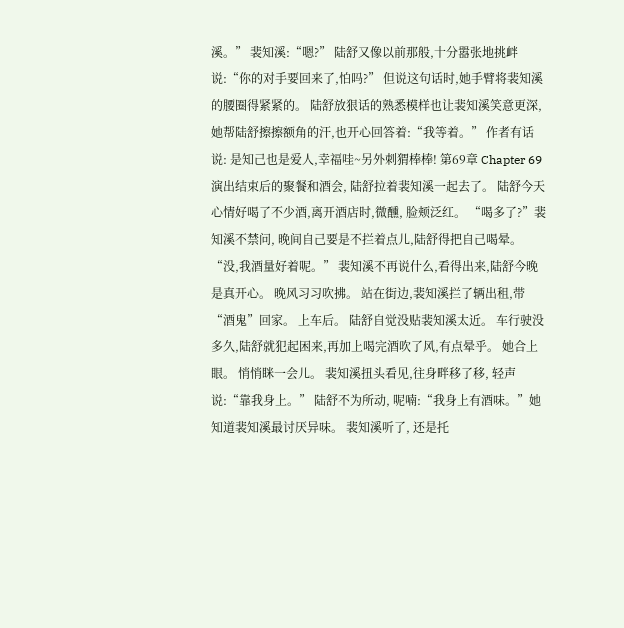溪。” 裴知溪:“嗯?” 陆舒又像以前那般,十分嚣张地挑衅说:“你的对手要回来了,怕吗?” 但说这句话时,她手臂将裴知溪的腰圈得紧紧的。 陆舒放狠话的熟悉模样也让裴知溪笑意更深,她帮陆舒擦擦额角的汗,也开心回答着:“我等着。” 作者有话说: 是知己也是爱人,幸福哇~另外刺猬棒棒! 第69章 Chapter 69 演出结束后的聚餐和酒会, 陆舒拉着裴知溪一起去了。 陆舒今天心情好喝了不少酒,离开酒店时,微醺, 脸颊泛红。 “喝多了?”裴知溪不禁问, 晚间自己要是不拦着点儿,陆舒得把自己喝晕。 “没,我酒量好着呢。” 裴知溪不再说什么,看得出来,陆舒今晚是真开心。 晚风习习吹拂。 站在街边,裴知溪拦了辆出租,带“酒鬼”回家。 上车后。 陆舒自觉没贴裴知溪太近。 车行驶没多久,陆舒就犯起困来,再加上喝完酒吹了风,有点晕乎。 她合上眼。 悄悄眯一会儿。 裴知溪扭头看见,往身畔移了移, 轻声说:“靠我身上。” 陆舒不为所动, 呢喃:“我身上有酒味。”她知道裴知溪最讨厌异味。 裴知溪听了, 还是托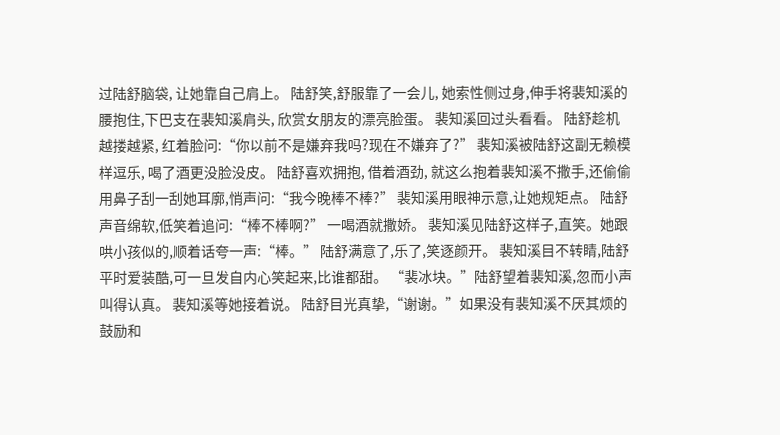过陆舒脑袋, 让她靠自己肩上。 陆舒笑,舒服靠了一会儿, 她索性侧过身,伸手将裴知溪的腰抱住,下巴支在裴知溪肩头, 欣赏女朋友的漂亮脸蛋。 裴知溪回过头看看。 陆舒趁机越搂越紧, 红着脸问:“你以前不是嫌弃我吗?现在不嫌弃了?” 裴知溪被陆舒这副无赖模样逗乐, 喝了酒更没脸没皮。 陆舒喜欢拥抱, 借着酒劲, 就这么抱着裴知溪不撒手,还偷偷用鼻子刮一刮她耳廓,悄声问:“我今晚棒不棒?” 裴知溪用眼神示意,让她规矩点。 陆舒声音绵软,低笑着追问:“棒不棒啊?” 一喝酒就撒娇。 裴知溪见陆舒这样子,直笑。她跟哄小孩似的,顺着话夸一声:“棒。” 陆舒满意了,乐了,笑逐颜开。 裴知溪目不转睛,陆舒平时爱装酷,可一旦发自内心笑起来,比谁都甜。 “裴冰块。”陆舒望着裴知溪,忽而小声叫得认真。 裴知溪等她接着说。 陆舒目光真挚,“谢谢。”如果没有裴知溪不厌其烦的鼓励和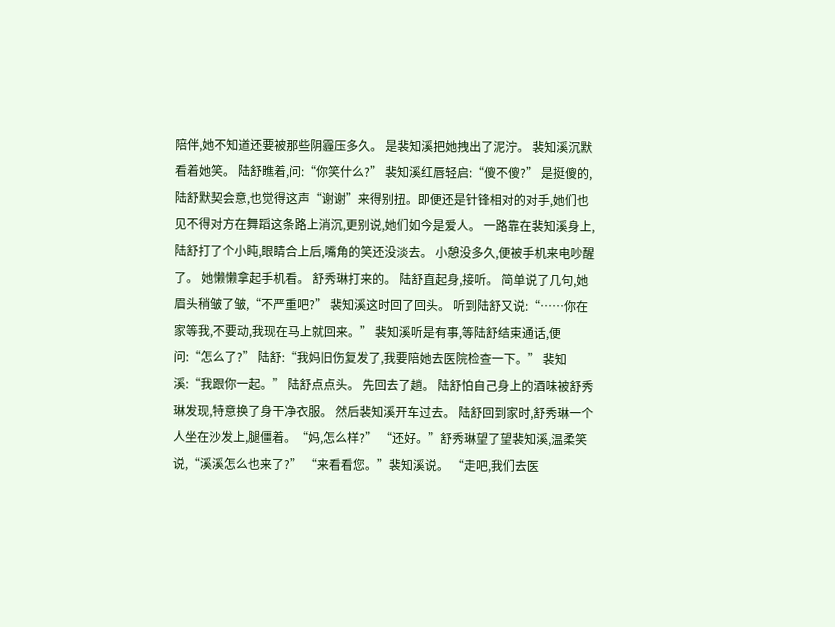陪伴,她不知道还要被那些阴霾压多久。 是裴知溪把她拽出了泥泞。 裴知溪沉默看着她笑。 陆舒瞧着,问:“你笑什么?” 裴知溪红唇轻启:“傻不傻?” 是挺傻的,陆舒默契会意,也觉得这声“谢谢”来得别扭。即便还是针锋相对的对手,她们也见不得对方在舞蹈这条路上消沉,更别说,她们如今是爱人。 一路靠在裴知溪身上,陆舒打了个小盹,眼睛合上后,嘴角的笑还没淡去。 小憩没多久,便被手机来电吵醒了。 她懒懒拿起手机看。 舒秀琳打来的。 陆舒直起身,接听。 简单说了几句,她眉头稍皱了皱,“不严重吧?” 裴知溪这时回了回头。 听到陆舒又说:“……你在家等我,不要动,我现在马上就回来。” 裴知溪听是有事,等陆舒结束通话,便问:“怎么了?” 陆舒:“我妈旧伤复发了,我要陪她去医院检查一下。” 裴知溪:“我跟你一起。” 陆舒点点头。 先回去了趟。 陆舒怕自己身上的酒味被舒秀琳发现,特意换了身干净衣服。 然后裴知溪开车过去。 陆舒回到家时,舒秀琳一个人坐在沙发上,腿僵着。“妈,怎么样?” “还好。”舒秀琳望了望裴知溪,温柔笑说,“溪溪怎么也来了?” “来看看您。”裴知溪说。 “走吧,我们去医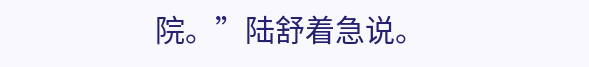院。”陆舒着急说。